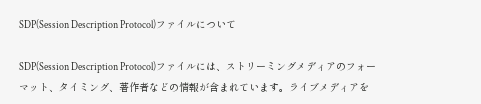SDP(Session Description Protocol)ファイルについて

SDP(Session Description Protocol)ファイルには、ストリーミングメディアのフォーマット、タイミング、著作者などの情報が含まれています。ライブメディアを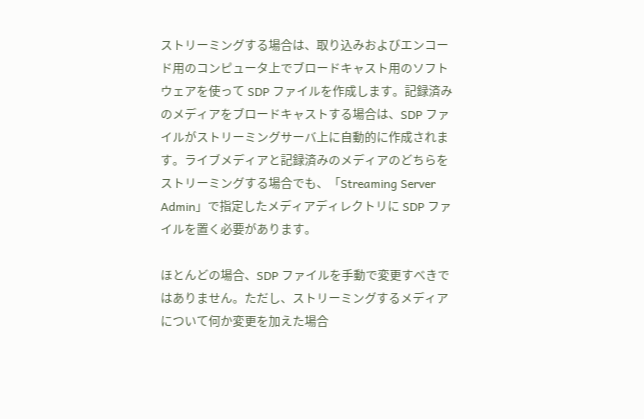ストリーミングする場合は、取り込みおよびエンコード用のコンピュータ上でブロードキャスト用のソフトウェアを使って SDP ファイルを作成します。記録済みのメディアをブロードキャストする場合は、SDP ファイルがストリーミングサーバ上に自動的に作成されます。ライブメディアと記録済みのメディアのどちらをストリーミングする場合でも、「Streaming Server Admin」で指定したメディアディレクトリに SDP ファイルを置く必要があります。

ほとんどの場合、SDP ファイルを手動で変更すべきではありません。ただし、ストリーミングするメディアについて何か変更を加えた場合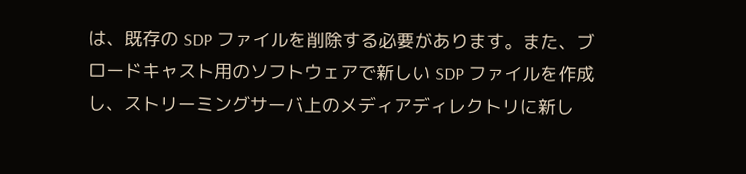は、既存の SDP ファイルを削除する必要があります。また、ブロードキャスト用のソフトウェアで新しい SDP ファイルを作成し、ストリーミングサーバ上のメディアディレクトリに新し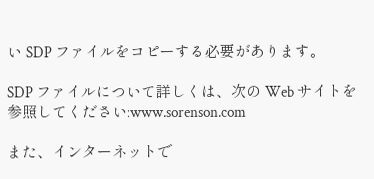い SDP ファイルをコピーする必要があります。

SDP ファイルについて詳しくは、次の Web サイトを参照してください:www.sorenson.com

また、インターネットで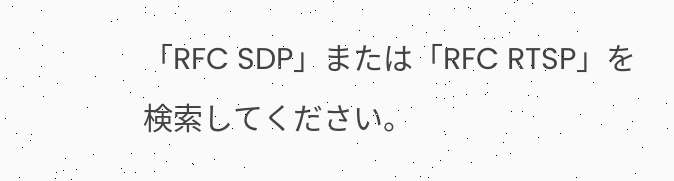「RFC SDP」または「RFC RTSP」を検索してください。